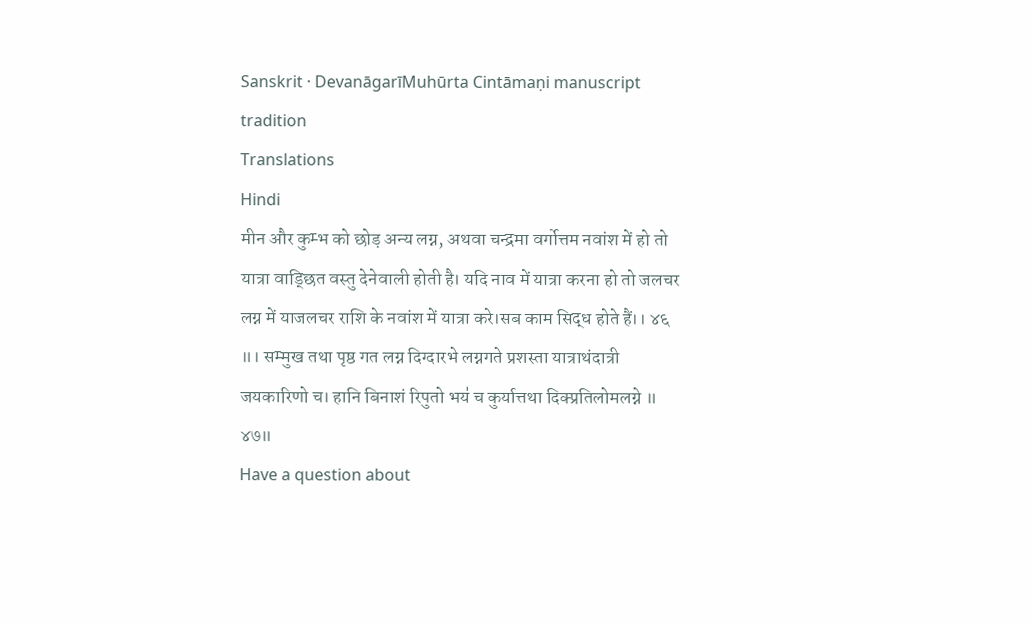Sanskrit · DevanāgarīMuhūrta Cintāmaṇi manuscript tradition
Translations
Hindi
मीन और कुम्भ को छोड़ अन्य लग्न, अथवा चन्द्रमा वर्गोत्तम नवांश में हो तो यात्रा वाड्छित वस्तु देनेवाली होती है। यदि नाव में यात्रा करना हो तो जलचर लग्न में याजलचर राशि के नवांश में यात्रा करे।सब काम सिद्ध होते हैं।। ४६ ॥। सम्मुख तथा पृष्ठ गत लग्न दिग्दारभे लग्नगते प्रशस्ता यात्राथंदात्री जयकारिणो च। हानि बिनाशं रिपुतो भय॑ च कुर्यात्तथा दिक्प्रतिलोमलग्ने ॥ ४७॥
Have a question about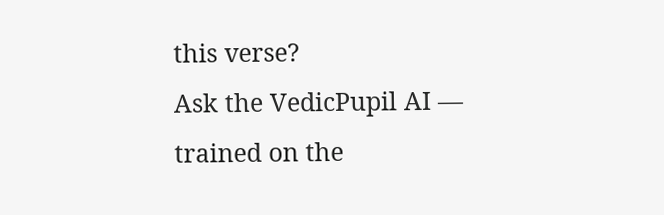this verse?
Ask the VedicPupil AI — trained on the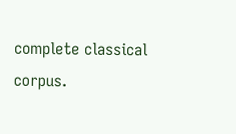complete classical corpus.